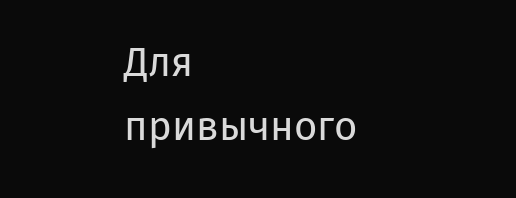Для привычного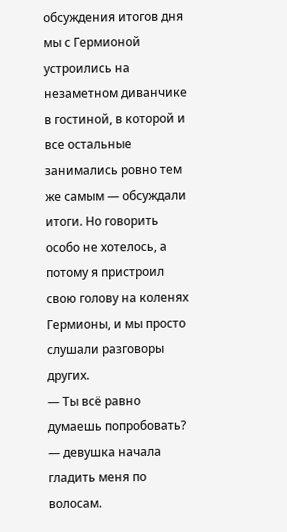обсуждения итогов дня мы с Гермионой устроились на незаметном диванчике в гостиной, в которой и все остальные занимались ровно тем же самым — обсуждали итоги. Но говорить особо не хотелось, а потому я пристроил свою голову на коленях Гермионы, и мы просто слушали разговоры других.
— Ты всё равно думаешь попробовать? — девушка начала гладить меня по волосам.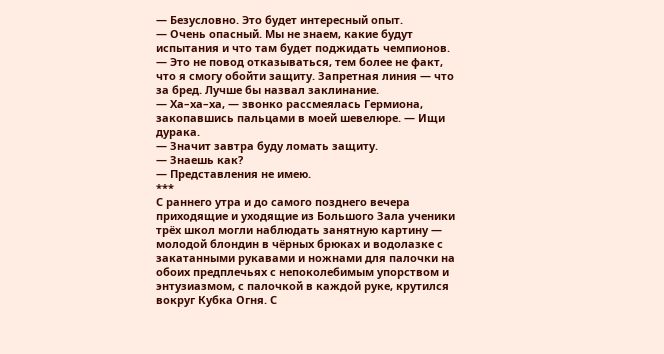— Безусловно. Это будет интересный опыт.
— Очень опасный. Мы не знаем, какие будут испытания и что там будет поджидать чемпионов.
— Это не повод отказываться, тем более не факт, что я смогу обойти защиту. Запретная линия — что за бред. Лучше бы назвал заклинание.
— Ха–ха–ха, — звонко рассмеялась Гермиона, закопавшись пальцами в моей шевелюре. — Ищи дурака.
— Значит завтра буду ломать защиту.
— Знаешь как?
— Представления не имею.
***
С раннего утра и до самого позднего вечера приходящие и уходящие из Большого Зала ученики трёх школ могли наблюдать занятную картину — молодой блондин в чёрных брюках и водолазке с закатанными рукавами и ножнами для палочки на обоих предплечьях с непоколебимым упорством и энтузиазмом, с палочкой в каждой руке, крутился вокруг Кубка Огня. С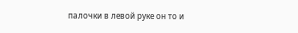палочки в левой руке он то и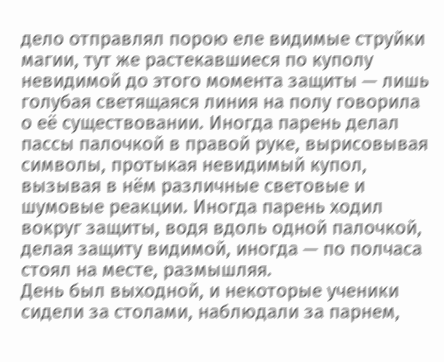дело отправлял порою еле видимые струйки магии, тут же растекавшиеся по куполу невидимой до этого момента защиты — лишь голубая светящаяся линия на полу говорила о её существовании. Иногда парень делал пассы палочкой в правой руке, вырисовывая символы, протыкая невидимый купол, вызывая в нём различные световые и шумовые реакции. Иногда парень ходил вокруг защиты, водя вдоль одной палочкой, делая защиту видимой, иногда — по полчаса стоял на месте, размышляя.
День был выходной, и некоторые ученики сидели за столами, наблюдали за парнем,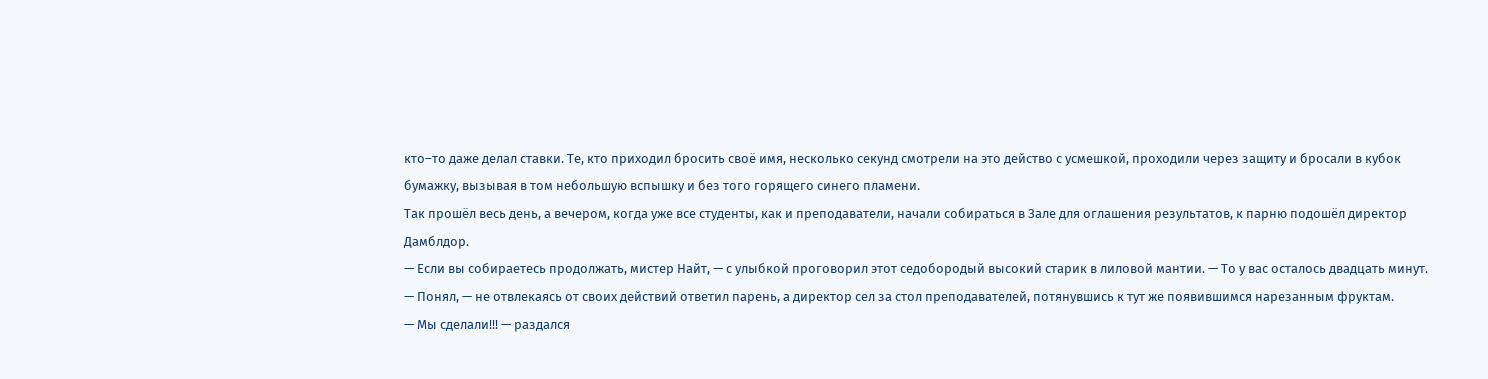кто–то даже делал ставки. Те, кто приходил бросить своё имя, несколько секунд смотрели на это действо с усмешкой, проходили через защиту и бросали в кубок бумажку, вызывая в том небольшую вспышку и без того горящего синего пламени.
Так прошёл весь день, а вечером, когда уже все студенты, как и преподаватели, начали собираться в Зале для оглашения результатов, к парню подошёл директор Дамблдор.
— Если вы собираетесь продолжать, мистер Найт, — с улыбкой проговорил этот седобородый высокий старик в лиловой мантии. — То у вас осталось двадцать минут.
— Понял, — не отвлекаясь от своих действий ответил парень, а директор сел за стол преподавателей, потянувшись к тут же появившимся нарезанным фруктам.
— Мы сделали!!! — раздался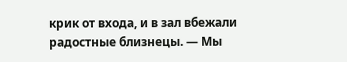крик от входа, и в зал вбежали радостные близнецы. — Мы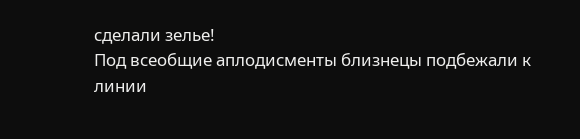сделали зелье!
Под всеобщие аплодисменты близнецы подбежали к линии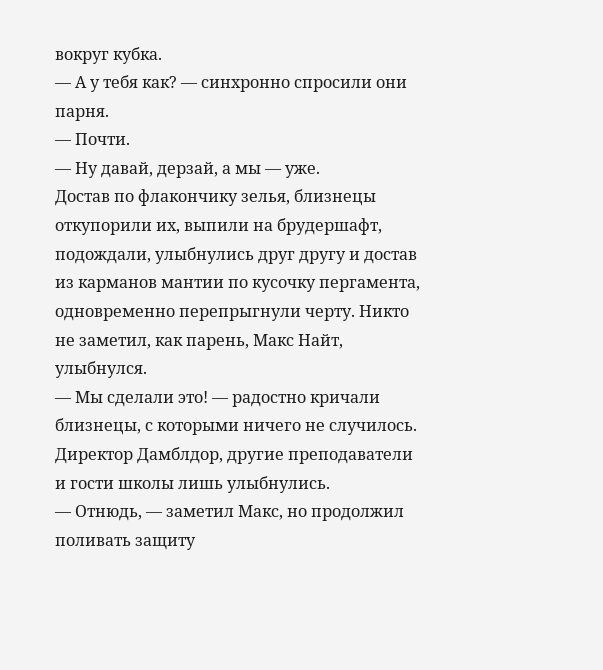вокруг кубка.
— А у тебя как? — синхронно спросили они парня.
— Почти.
— Ну давай, дерзай, а мы — уже.
Достав по флакончику зелья, близнецы откупорили их, выпили на брудершафт, подождали, улыбнулись друг другу и достав из карманов мантии по кусочку пергамента, одновременно перепрыгнули черту. Никто не заметил, как парень, Макс Найт, улыбнулся.
— Мы сделали это! — радостно кричали близнецы, с которыми ничего не случилось. Директор Дамблдор, другие преподаватели и гости школы лишь улыбнулись.
— Отнюдь, — заметил Макс, но продолжил поливать защиту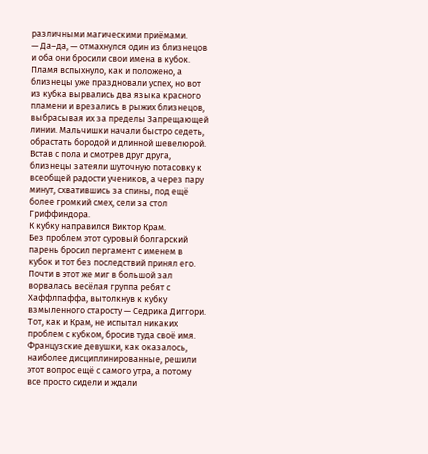различными магическими приёмами.
— Да–да, — отмахнулся один из близнецов и оба они бросили свои имена в кубок.
Пламя вспыхнуло, как и положено, а близнецы уже праздновали успех, но вот из кубка вырвались два языка красного пламени и врезались в рыжих близнецов, выбрасывая их за пределы Запрещающей линии. Мальчишки начали быстро седеть, обрастать бородой и длинной шевелюрой. Встав с пола и смотрев друг друга, близнецы затеяли шуточную потасовку к всеобщей радости учеников, а через пару минут, схватившись за спины, под ещё более громкий смех, сели за стол Гриффиндора.
К кубку направился Виктор Крам.
Без проблем этот суровый болгарский парень бросил пергамент с именем в кубок и тот без последствий принял его. Почти в этот же миг в большой зал ворвалась весёлая группа ребят с Хаффлпаффа, вытолкнув к кубку взмыленного старосту — Седрика Диггори. Тот, как и Крам, не испытал никаких проблем с кубком, бросив туда своё имя.
Французские девушки, как оказалось, наиболее дисциплинированные, решили этот вопрос ещё с самого утра, а потому все просто сидели и ждали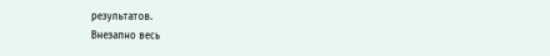результатов.
Внезапно весь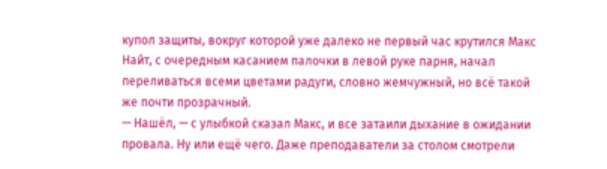купол защиты, вокруг которой уже далеко не первый час крутился Макс Найт, с очередным касанием палочки в левой руке парня, начал переливаться всеми цветами радуги, словно жемчужный, но всё такой же почти прозрачный.
— Нашёл, — с улыбкой сказал Макс, и все затаили дыхание в ожидании провала. Ну или ещё чего. Даже преподаватели за столом смотрели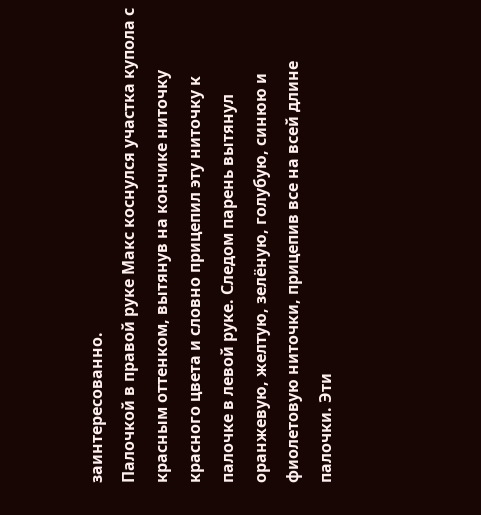заинтересованно.
Палочкой в правой руке Макс коснулся участка купола с красным оттенком, вытянув на кончике ниточку красного цвета и словно прицепил эту ниточку к палочке в левой руке. Следом парень вытянул оранжевую, желтую, зелёную, голубую, синюю и фиолетовую ниточки, прицепив все на всей длине палочки. Эти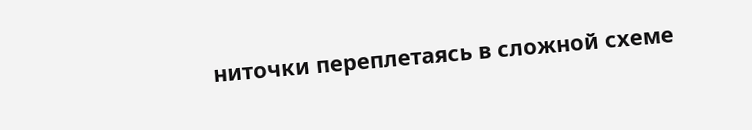ниточки переплетаясь в сложной схеме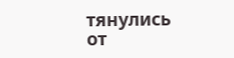тянулись от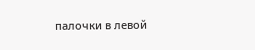палочки в левой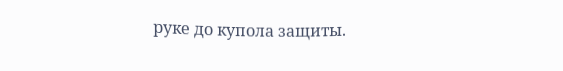руке до купола защиты.